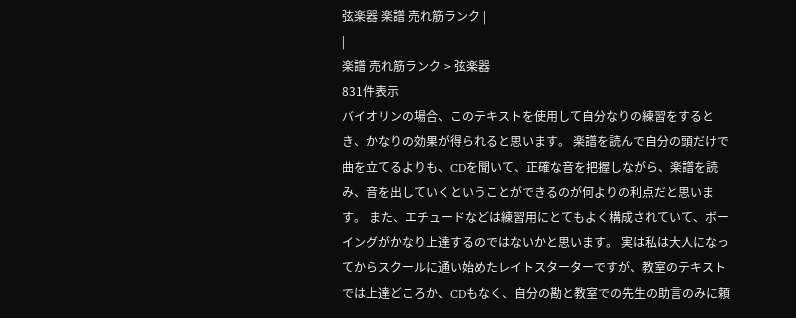弦楽器 楽譜 売れ筋ランク |
|
楽譜 売れ筋ランク > 弦楽器
831件表示
バイオリンの場合、このテキストを使用して自分なりの練習をするとき、かなりの効果が得られると思います。 楽譜を読んで自分の頭だけで曲を立てるよりも、CDを聞いて、正確な音を把握しながら、楽譜を読み、音を出していくということができるのが何よりの利点だと思います。 また、エチュードなどは練習用にとてもよく構成されていて、ボーイングがかなり上達するのではないかと思います。 実は私は大人になってからスクールに通い始めたレイトスターターですが、教室のテキストでは上達どころか、CDもなく、自分の勘と教室での先生の助言のみに頼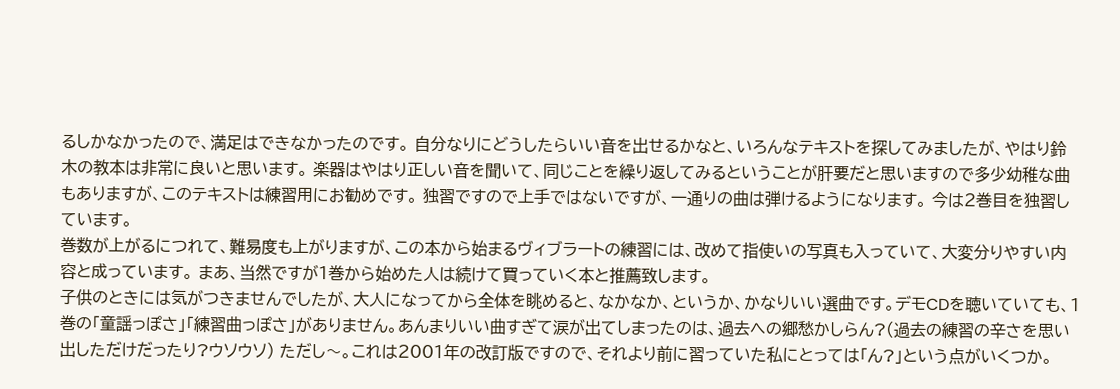るしかなかったので、満足はできなかったのです。 自分なりにどうしたらいい音を出せるかなと、いろんなテキストを探してみましたが、やはり鈴木の教本は非常に良いと思います。 楽器はやはり正しい音を聞いて、同じことを繰り返してみるということが肝要だと思いますので多少幼稚な曲もありますが、このテキストは練習用にお勧めです。 独習ですので上手ではないですが、一通りの曲は弾けるようになります。 今は2巻目を独習しています。
巻数が上がるにつれて、難易度も上がりますが、この本から始まるヴィブラートの練習には、改めて指使いの写真も入っていて、大変分りやすい内容と成っています。 まあ、当然ですが1巻から始めた人は続けて買っていく本と推薦致します。
子供のときには気がつきませんでしたが、大人になってから全体を眺めると、なかなか、というか、かなりいい選曲です。デモCDを聴いていても、1巻の「童謡っぽさ」「練習曲っぽさ」がありません。あんまりいい曲すぎて涙が出てしまったのは、過去への郷愁かしらん?(過去の練習の辛さを思い出しただけだったり?ウソウソ) ただし〜。これは2001年の改訂版ですので、それより前に習っていた私にとっては「ん?」という点がいくつか。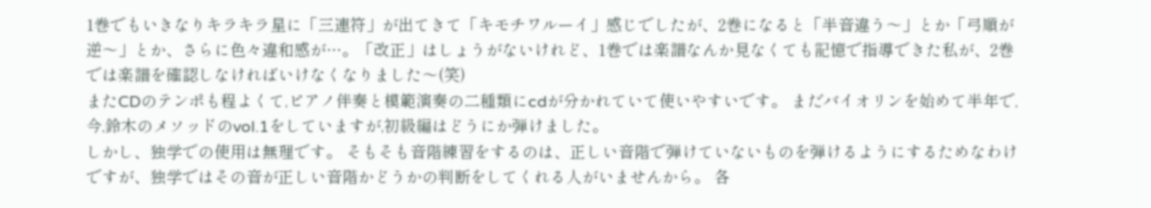1巻でもいきなりキラキラ星に「三連符」が出てきて「キモチワルーイ」感じでしたが、2巻になると「半音違う〜」とか「弓順が逆〜」とか、さらに色々違和感が…。「改正」はしょうがないけれど、1巻では楽譜なんか見なくても記憶で指導できた私が、2巻では楽譜を確認しなければいけなくなりました〜(笑)
またCDのテンポも程よくて,ピアノ伴奏と模範演奏の二種類にcdが分かれていて使いやすいです。 まだバイオリンを始めて半年で,今,鈴木のメソッドのvol.1をしていますが,初級編はどうにか弾けました。
しかし、独学での使用は無理です。 そもそも音階練習をするのは、正しい音階で弾けていないものを弾けるようにするためなわけですが、独学ではその音が正しい音階かどうかの判断をしてくれる人がいませんから。 各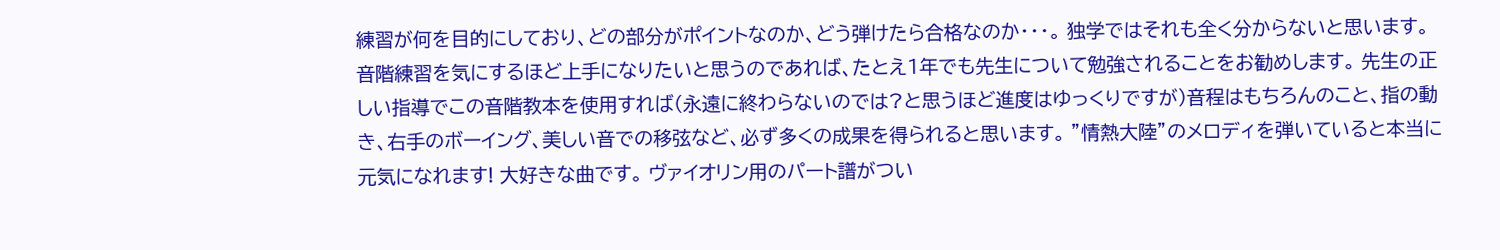練習が何を目的にしており、どの部分がポイントなのか、どう弾けたら合格なのか・・・。 独学ではそれも全く分からないと思います。 音階練習を気にするほど上手になりたいと思うのであれば、たとえ1年でも先生について勉強されることをお勧めします。 先生の正しい指導でこの音階教本を使用すれば(永遠に終わらないのでは?と思うほど進度はゆっくりですが)音程はもちろんのこと、指の動き、右手のボーイング、美しい音での移弦など、必ず多くの成果を得られると思います。 ”情熱大陸”のメロディを弾いていると本当に元気になれます! 大好きな曲です。 ヴァイオリン用のパート譜がつい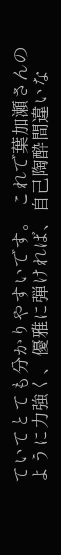ていてとても分かりやすいです。 これで葉加瀬さんのように力強く、優雅に弾ければ、自己陶酔間違いな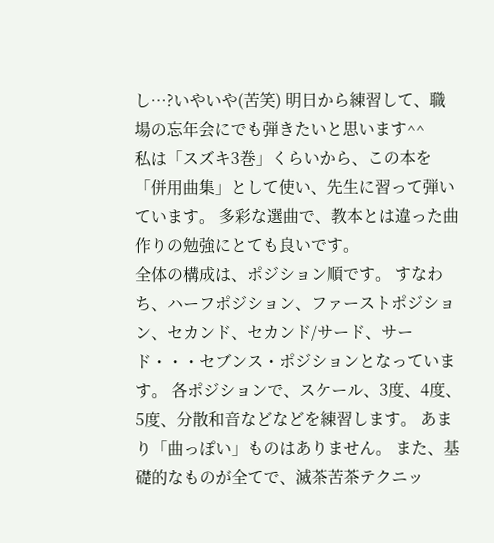し…?いやいや(苦笑) 明日から練習して、職場の忘年会にでも弾きたいと思います^^
私は「スズキ3巻」くらいから、この本を「併用曲集」として使い、先生に習って弾いています。 多彩な選曲で、教本とは違った曲作りの勉強にとても良いです。
全体の構成は、ポジション順です。 すなわち、ハーフポジション、ファーストポジション、セカンド、セカンド/サード、サード・・・セブンス・ポジションとなっています。 各ポジションで、スケール、3度、4度、5度、分散和音などなどを練習します。 あまり「曲っぽい」ものはありません。 また、基礎的なものが全てで、滅茶苦茶テクニッ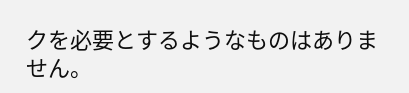クを必要とするようなものはありません。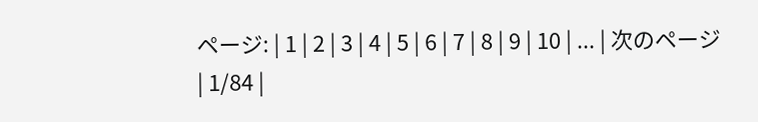ページ: | 1 | 2 | 3 | 4 | 5 | 6 | 7 | 8 | 9 | 10 | ... | 次のページ | 1/84 |